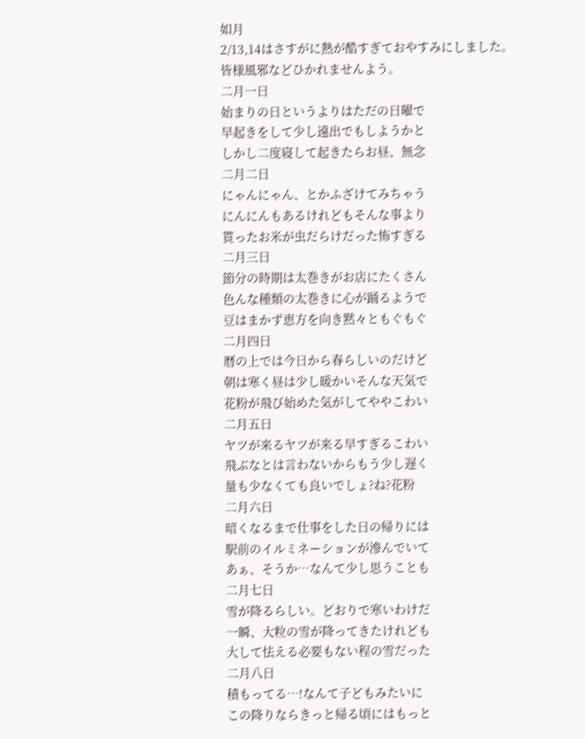如月
2/13,14はさすがに熱が酷すぎておやすみにしました。
皆様風邪などひかれませんよう。
二月一日
始まりの日というよりはただの日曜で
早起きをして少し遠出でもしようかと
しかし二度寝して起きたらお昼、無念
二月二日
にゃんにゃん、とかふざけてみちゃう
にんにんもあるけれどもそんな事より
貰ったお米が虫だらけだった怖すぎる
二月三日
節分の時期は太巻きがお店にたくさん
色んな種類の太巻きに心が踊るようで
豆はまかず恵方を向き黙々ともぐもぐ
二月四日
暦の上では今日から春らしいのだけど
朝は寒く昼は少し暖かいそんな天気で
花粉が飛び始めた気がしてややこわい
二月五日
ヤツが来るヤツが来る早すぎるこわい
飛ぶなとは言わないからもう少し遅く
量も少なくても良いでしょ?ね?花粉
二月六日
暗くなるまで仕事をした日の帰りには
駅前のイルミネーションが滲んでいて
あぁ、そうか…なんて少し思うことも
二月七日
雪が降るらしい。どおりで寒いわけだ
一瞬、大粒の雪が降ってきたけれども
大して怯える必要もない程の雪だった
二月八日
積もってる…!なんて子どもみたいに
この降りならきっと帰る頃にはもっと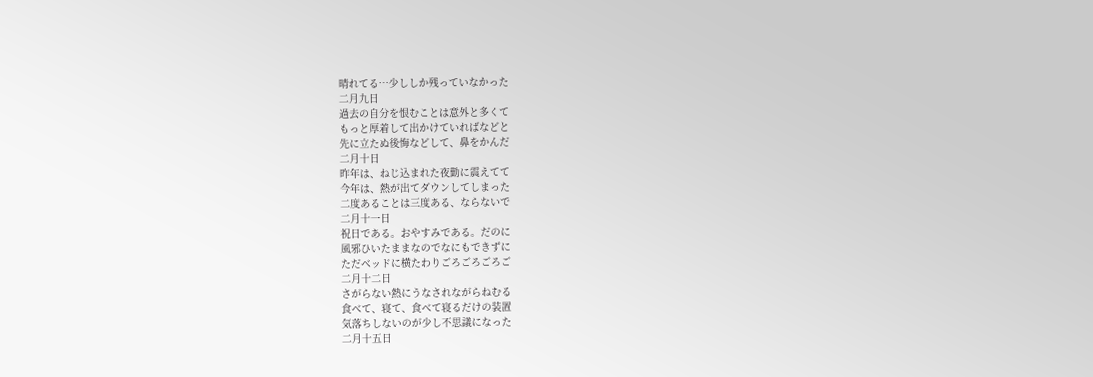晴れてる…少ししか残っていなかった
二月九日
過去の自分を恨むことは意外と多くて
もっと厚着して出かけていればなどと
先に立たぬ後悔などして、鼻をかんだ
二月十日
昨年は、ねじ込まれた夜勤に震えてて
今年は、熱が出てダウンしてしまった
二度あることは三度ある、ならないで
二月十一日
祝日である。おやすみである。だのに
風邪ひいたままなのでなにもできずに
ただベッドに横たわりごろごろごろご
二月十二日
さがらない熱にうなされながらねむる
食べて、寝て、食べて寝るだけの装置
気落ちしないのが少し不思議になった
二月十五日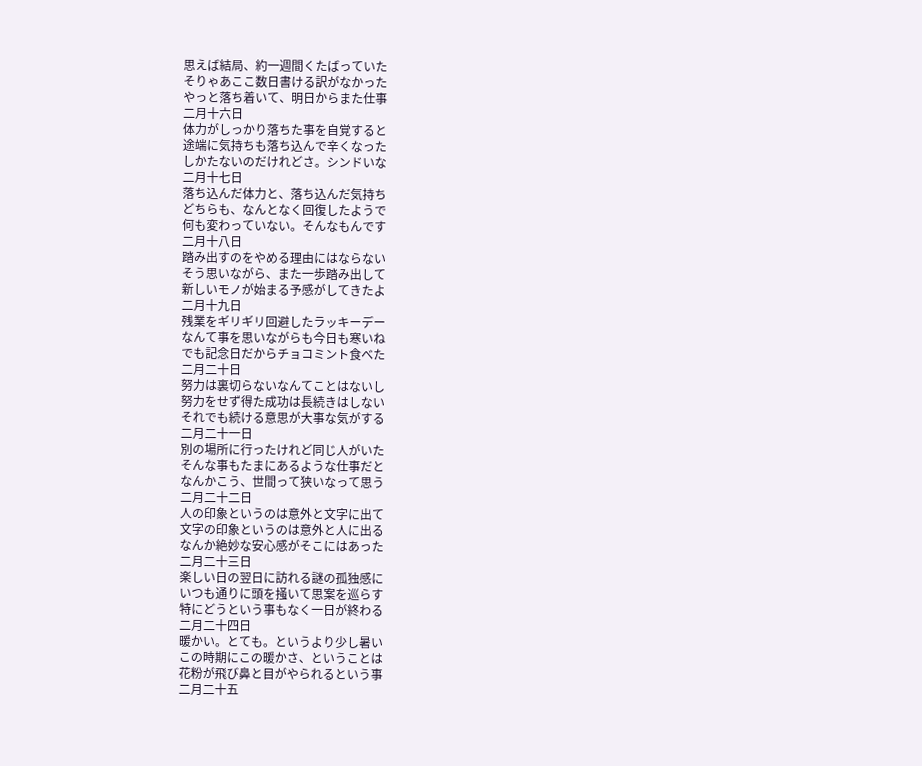思えば結局、約一週間くたばっていた
そりゃあここ数日書ける訳がなかった
やっと落ち着いて、明日からまた仕事
二月十六日
体力がしっかり落ちた事を自覚すると
途端に気持ちも落ち込んで辛くなった
しかたないのだけれどさ。シンドいな
二月十七日
落ち込んだ体力と、落ち込んだ気持ち
どちらも、なんとなく回復したようで
何も変わっていない。そんなもんです
二月十八日
踏み出すのをやめる理由にはならない
そう思いながら、また一歩踏み出して
新しいモノが始まる予感がしてきたよ
二月十九日
残業をギリギリ回避したラッキーデー
なんて事を思いながらも今日も寒いね
でも記念日だからチョコミント食べた
二月二十日
努力は裏切らないなんてことはないし
努力をせず得た成功は長続きはしない
それでも続ける意思が大事な気がする
二月二十一日
別の場所に行ったけれど同じ人がいた
そんな事もたまにあるような仕事だと
なんかこう、世間って狭いなって思う
二月二十二日
人の印象というのは意外と文字に出て
文字の印象というのは意外と人に出る
なんか絶妙な安心感がそこにはあった
二月二十三日
楽しい日の翌日に訪れる謎の孤独感に
いつも通りに頭を掻いて思案を巡らす
特にどうという事もなく一日が終わる
二月二十四日
暖かい。とても。というより少し暑い
この時期にこの暖かさ、ということは
花粉が飛び鼻と目がやられるという事
二月二十五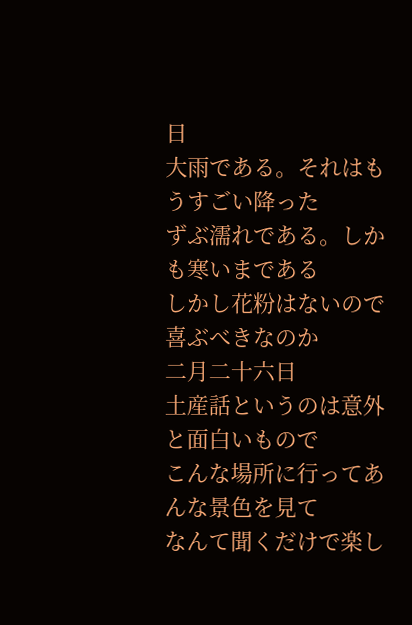日
大雨である。それはもうすごい降った
ずぶ濡れである。しかも寒いまである
しかし花粉はないので喜ぶべきなのか
二月二十六日
土産話というのは意外と面白いもので
こんな場所に行ってあんな景色を見て
なんて聞くだけで楽し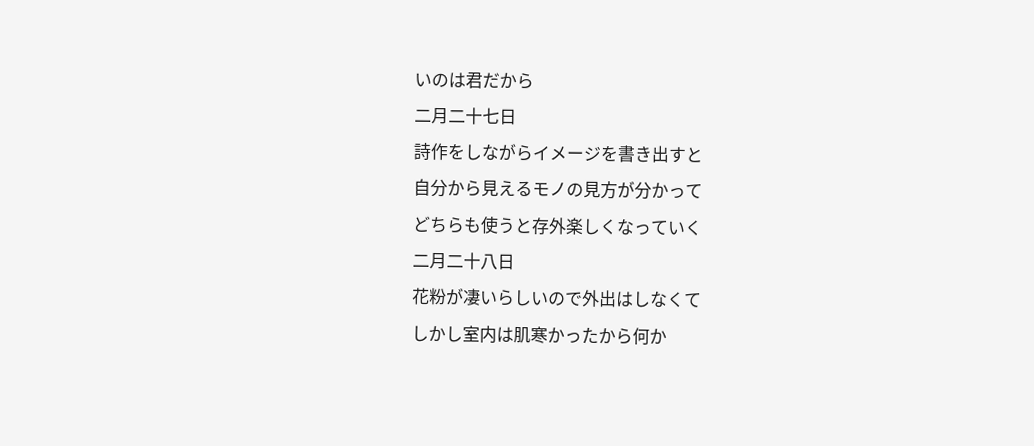いのは君だから
二月二十七日
詩作をしながらイメージを書き出すと
自分から見えるモノの見方が分かって
どちらも使うと存外楽しくなっていく
二月二十八日
花粉が凄いらしいので外出はしなくて
しかし室内は肌寒かったから何か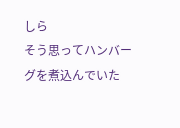しら
そう思ってハンバーグを煮込んでいた